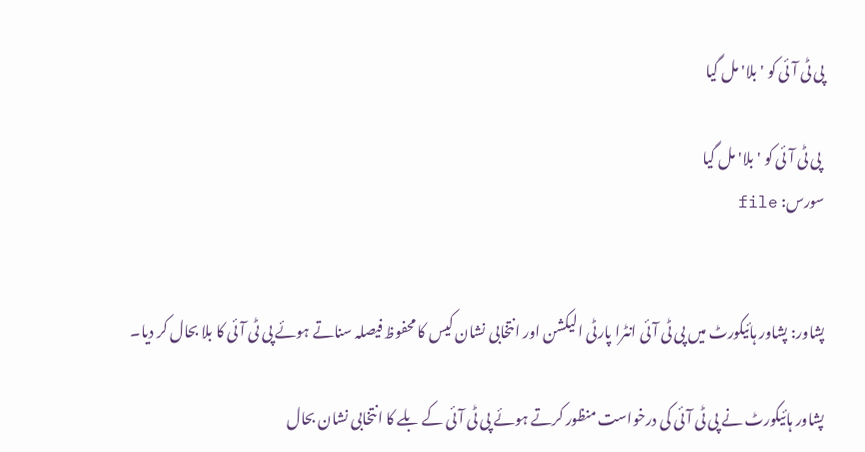پی ٹی آئی کو 'بلا' مل گیا

 پی ٹی آئی کو 'بلا' مل گیا
سورس: file


پشاور: پشاور ہائیکورٹ میں پی ٹی آئی انٹرا پارٹی الیکشن اور انتخابی نشان کیس کا محفوظ فیصلہ سناتے ہوئے پی ٹی آئی کا بلا بحال کر دیا۔

پشاور ہائیکورٹ نے پی ٹی آئی کی درخواست منظور کرتے ہوئے پی ٹی آئی کے بلے کا انتخابی نشان بحال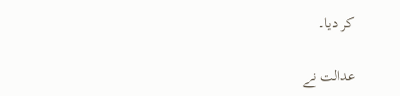کر دیا۔

عدالت نے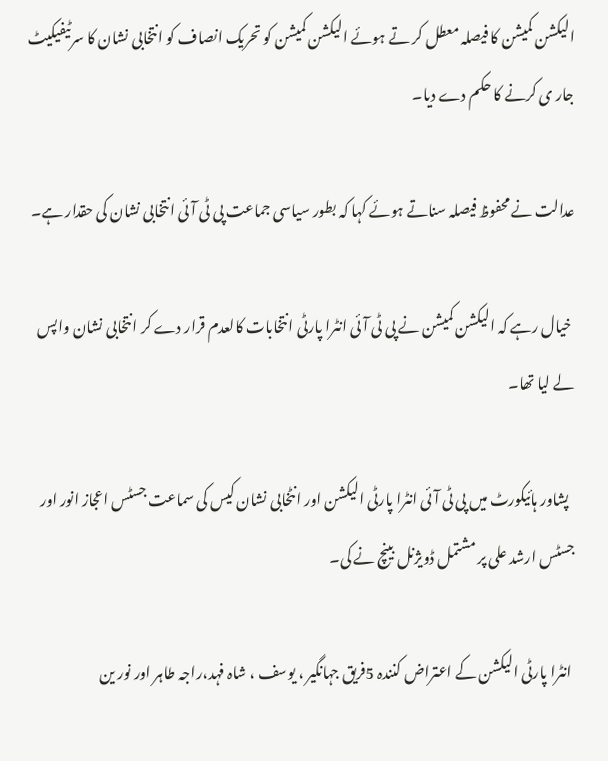الیکشن کمیشن کا فیصلہ معطل کر تے ہوئے الیکشن کمیشن کو تحریک انصاف کو انتخابی نشان کا سرٹیفیکیٹ جار ی کرنے کا حکم دے دیا۔

عدالت نے محفوظ فیصلہ سناتے ہوئے کہا کہ بطور سیاسی جماعت پی ٹی آئی انتخابی نشان کی حقدار ہے۔

 خیال رہے کہ الیکشن کمیشن نے پی ٹی آئی انٹرا پارٹی انتخابات کالعدم قرار دے کر انتخابی نشان واپس لے لیا تھا۔

  پشاور ہائیکورٹ میں پی ٹی آئی انٹرا پارٹی الیکشن اور انٹخابی نشان کیس کی سماعت جسٹس اعجاز انور اور جسٹس ارشد علی پر مشتمل ڈویژنل بینچ نے کی۔

 انٹرا پارٹی الیکشن کے اعتراض کنندہ 5فریق جہانگیر ، یوسف ، شاہ فہد،راجہ طاہر اور نور ین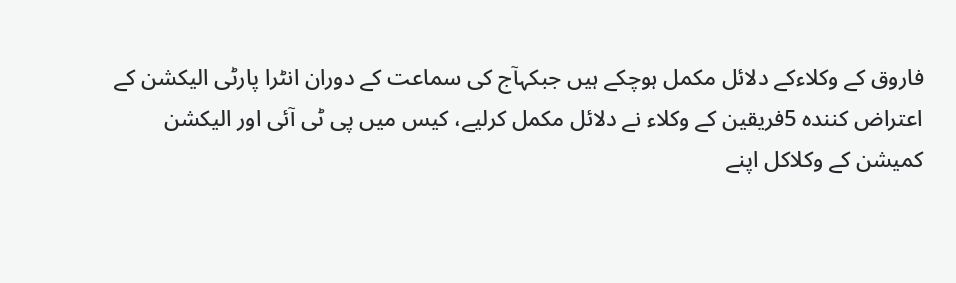فاروق کے وکلاءکے دلائل مکمل ہوچکے ہیں جبکہآج کی سماعت کے دوران انٹرا پارٹی الیکشن کے اعتراض کنندہ 5فریقین کے وکلاء نے دلائل مکمل کرلیے، کیس میں پی ٹی آئی اور الیکشن کمیشن کے وکلاکل اپنے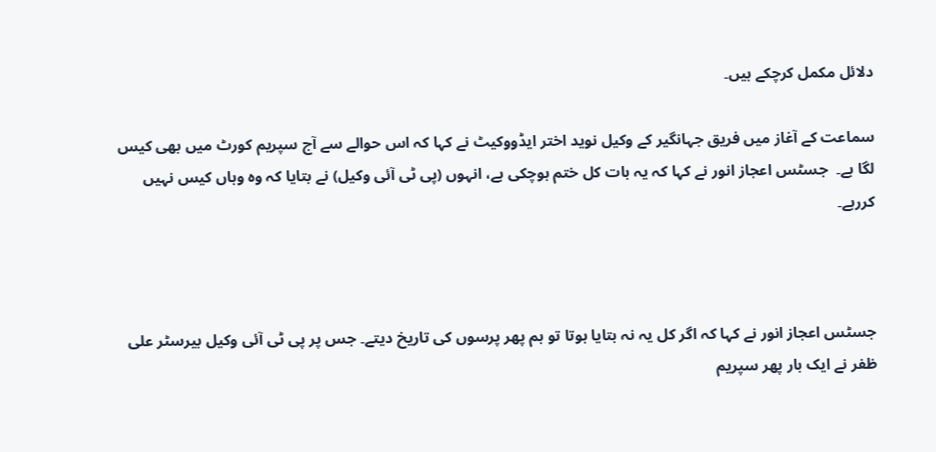دلائل مکمل کرچکے ہیں۔

سماعت کے آغاز میں فریق جہانگیر کے وکیل نوید اختر ایڈووکیٹ نے کہا کہ اس حوالے سے آج سپریم کورٹ میں بھی کیس لگا ہے۔  جسٹس اعجاز انور نے کہا کہ یہ بات کل ختم ہوچکی ہے، انہوں (پی ٹی آئی وکیل) نے بتایا کہ وہ وہاں کیس نہیں کررہے۔



جسٹس اعجاز انور نے کہا کہ اگر کل یہ نہ بتایا ہوتا تو ہم پھر پرسوں کی تاریخ دیتے۔ جس پر پی ٹی آئی وکیل بیرسٹر علی ظفر نے ایک بار پھر سپریم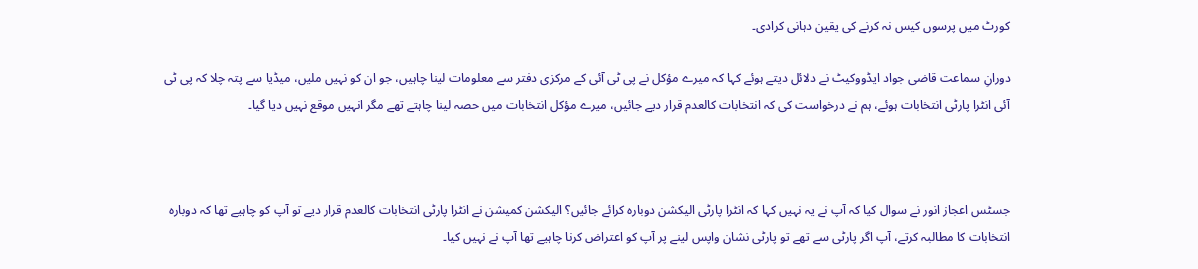کورٹ میں پرسوں کیس نہ کرنے کی یقین دہانی کرادی۔

دورانِ سماعت قاضی جواد ایڈووکیٹ نے دلائل دیتے ہوئے کہا کہ میرے مؤکل نے پی ٹی آئی کے مرکزی دفتر سے معلومات لینا چاہیں، جو ان کو نہیں ملیں، میڈیا سے پتہ چلا کہ پی ٹی آئی انٹرا پارٹی انتخابات ہوئے، ہم نے درخواست کی کہ انتخابات کالعدم قرار دیے جائیں، میرے مؤکل انتخابات میں حصہ لینا چاہتے تھے مگر انہیں موقع نہیں دیا گیا۔



جسٹس اعجاز انور نے سوال کیا کہ آپ نے یہ نہیں کہا کہ انٹرا پارٹی الیکشن دوبارہ کرائے جائیں؟ الیکشن کمیشن نے انٹرا پارٹی انتخابات کالعدم قرار دیے تو آپ کو چاہیے تھا کہ دوبارہ انتخابات کا مطالبہ کرتے، آپ اگر پارٹی سے تھے تو پارٹی نشان واپس لینے پر آپ کو اعتراض کرنا چاہیے تھا آپ نے نہیں کیا۔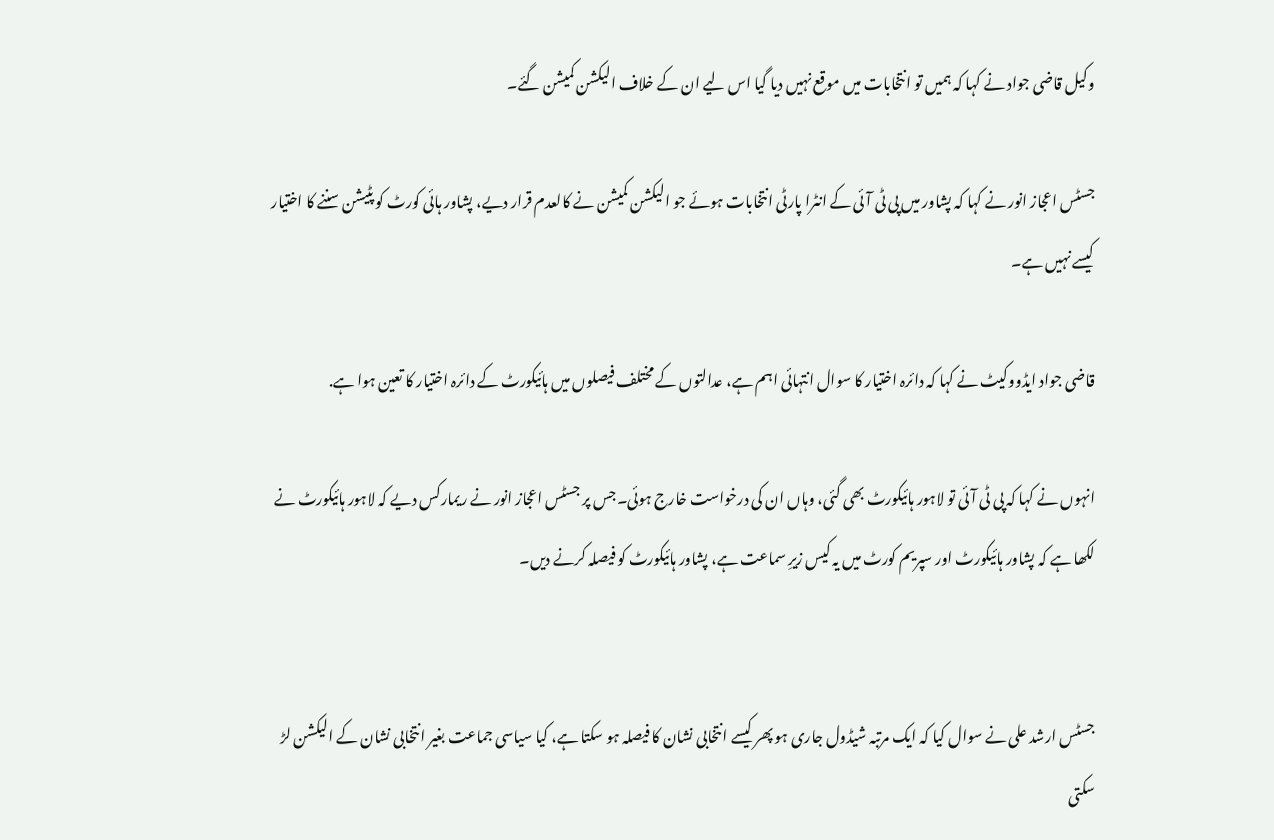وکیل قاضی جواد نے کہا کہ ہمیں تو انتخابات میں موقع نہیں دیا گیا اس لیے ان کے خلاف الیکشن کمیشن گئے۔

جسٹس اعجاز انور نے کہا کہ پشاور میں پی ٹی آئی کے انٹرا پارٹی انتخابات ہوئے جو الیکشن کمیشن نے کالعدم قرار دیے، پشاور ہائی کورٹ کو پٹیشن سننے کا اختیار کیسے نہیں ہے۔

قاضی جواد ایڈووکیٹ نے کہا کہ دائرہ اختیار کا سوال انتہائی اہم ہے، عدالتوں کے مختلف فیصلوں میں ہائیکورٹ کے دائرہ اختیار کا تعین ہوا ہے.

انہوں نے کہا کہ پی ٹی آئی تو لاہور ہائیکورٹ بھی گئی، وہاں ان کی درخواست خارج ہوئی۔جس پر جسٹس اعجاز انور نے ریمارکس دیے کہ لاہور ہائیکورٹ نے لکھا ہے کہ پشاور ہائیکورٹ اور سپریم کورٹ میں یہ کیس زیرِ سماعت ہے، پشاور ہائیکورٹ کو فیصلہ کرنے دیں۔


جسٹس ارشد علی نے سوال کیا کہ ایک مرتبہ شیڈول جاری ہو پھر کیسے انتخابی نشان کا فیصلہ ہو سکتا ہے، کیا سیاسی جماعت بغیر انتخابی نشان کے الیکشن لڑ سکتی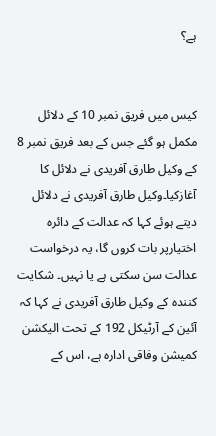ہے؟


کیس میں فریق نمبر 10 کے دلائل مکمل ہو گئے جس کے بعد فریق نمبر 8 کے وکیل طارق آفریدی نے دلائل کا آغازکیا۔وکیل طارق آفریدی نے دلائل دیتے ہوئے کہا کہ عدالت کے دائرہ اختیارپر بات کروں گا، یہ درخواست عدالت سن سکتی ہے یا نہیں۔ شکایت کنندہ کے وکیل طارق آفریدی نے کہا کہ آئین کے آرٹیکل 192 کے تحت الیکشن کمیشن وفاقی ادارہ ہے، اس کے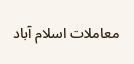معاملات اسلام آباد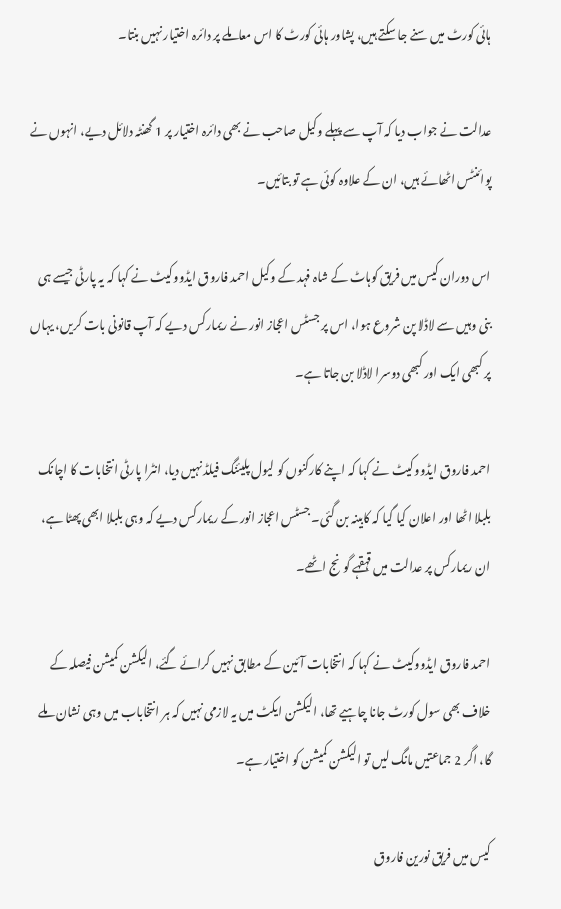ہائی کورٹ میں سنے جا سکتے ہیں، پشاور ہائی کورٹ کا اس معاملے پر دائرہ اختیار نہیں بنتا۔

عدالت نے جواب دیا کہ آپ سے پہلے وکیل صاحب نے بھی دائرہ اختیار پر 1 گھنٹہ دلائل دیے، انہوں نے پوائنٹس اٹھائے ہیں، ان کے علاوہ کوئی ہے تو بتائیں۔

اس دوران کیس میں فریق کوہاٹ کے شاہ فہد کے وکیل احمد فاروق ایڈووکیٹ نے کہا کہ یہ پارٹی جیسے ہی بنی وہیں سے لاڈلا پن شروع ہوا، اس پر جسٹس اعجاز انور نے ریمارکس دیے کہ آپ قانونی بات کریں، یہاں پر کبھی ایک اور کبھی دوسرا لاڈلا بن جاتا ہے۔

احمد فاروق ایڈووکیٹ نے کہا کہ اپنے کارکنوں کو لیول پلیئنگ فیلڈ نہیں دیا، انٹرا پارٹی انتخابات کا اچانک بلبلا اٹھا اور اعلان کیا گیا کہ کابینہ بن گئی۔ جسٹس اعجاز انور کے ریمارکس دیے کہ وہی بلبلا ابھی پھٹا ہے، ان ریمارکس پر عدالت میں قہقہے گونج اٹھے۔

احمد فاروق ایڈووکیٹ نے کہا کہ انتخابات آئین کے مطابق نہیں کرائے گئے، الیکشن کمیشن فیصلہ کے خلاف بھی سول کورٹ جانا چاہیے تھا، الیکشن ایکٹ میں یہ لازمی نہیں کہ ہر انتخاباب میں وہی نشان ملے گا، اگر 2 جماعتیں مانگ لیں تو الیکشن کمیشن کو اختیار ہے۔

کیس میں فریق نورین فاروق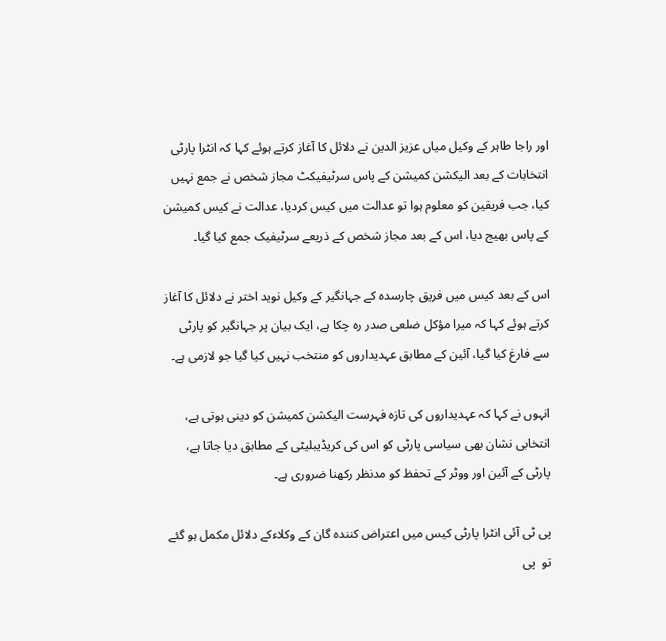اور راجا طاہر کے وکیل میاں عزیز الدین نے دلائل کا آغاز کرتے ہوئے کہا کہ انٹرا پارٹی انتخابات کے بعد الیکشن کمیشن کے پاس سرٹیفیکٹ مجاز شخص نے جمع نہیں کیا، جب فریقین کو معلوم ہوا تو عدالت میں کیس کردیا، عدالت نے کیس کمیشن کے پاس بھیج دیا، اس کے بعد مجاز شخص کے ذریعے سرٹیفیک جمع کیا گیا۔

اس کے بعد کیس میں فریق چارسدہ کے جہانگیر کے وکیل نوید اختر نے دلائل کا آغاز کرتے ہوئے کہا کہ میرا مؤکل ضلعی صدر رہ چکا ہے، ایک بیان پر جہانگیر کو پارٹی سے فارغ کیا گیا، آئین کے مطابق عہدیداروں کو منتخب نہیں کیا گیا جو لازمی ہے۔

انہوں نے کہا کہ عہدیداروں کی تازہ فہرست الیکشن کمیشن کو دینی ہوتی ہے، انتخابی نشان بھی سیاسی پارٹی کو اس کی کریڈیبلیٹی کے مطابق دیا جاتا ہے، پارٹی کے آئین اور ووٹر کے تحفظ کو مدنظر رکھنا ضروری ہے۔

پی ٹی آئی انٹرا پارٹی کیس میں اعتراض کنندہ گان کے وکلاءکے دلائل مکمل ہو گئے تو  پی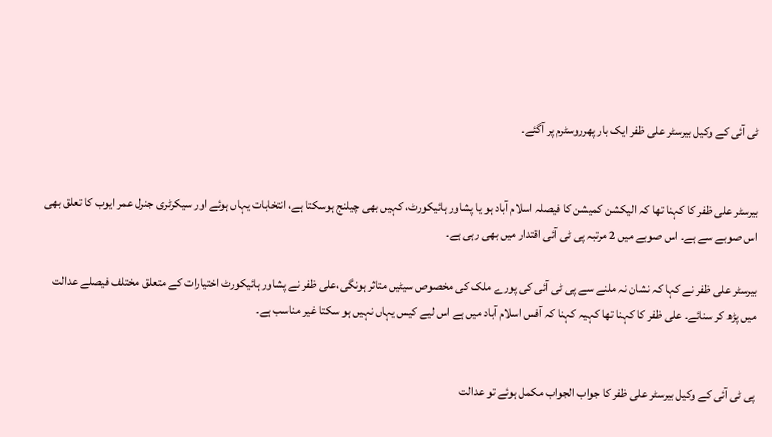ٹی آئی کے وکیل بیرسٹر علی ظفر ایک بار پھرروسٹرم پر آگئے۔


بیرسٹر علی ظفر کا کہنا تھا کہ الیکشن کمیشن کا فیصلہ اسلام آباد ہو یا پشاور ہائیکورٹ، کہیں بھی چیلنج ہوسکتا ہے، انتخابات یہاں ہوئے اور سیکرٹری جنرل عمر ایوب کا تعلق بھی اس صوبے سے ہے۔ اس صوبے میں 2 مرتبہ پی ٹی آئی اقتدار میں بھی رہی ہے۔

بیرسٹر علی ظفر نے کہا کہ نشان نہ ملنے سے پی ٹی آئی کی پورے ملک کی مخصوص سیٹیں متاثر ہونگی،علی ظفر نے پشاور ہائیکورٹ اختیارات کے متعلق مختلف فیصلے عدالت میں پڑھ کر سنائے۔ علی ظفر کا کہنا تھا کہیہ کہنا کہ آفس اسلام آباد میں ہے اس لیے کیس یہاں نہیں ہو سکتا غیر مناسب ہے۔


پی ٹی آئی کے وکیل بیرسٹر علی ظفر کا جواب الجواب مکمل ہوئے تو عدالت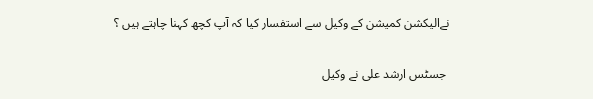نےالیکشن کمیشن کے وکیل سے استفسار کیا کہ آپ کچھ کہنا چاہتے ہیں ؟

 جسٹس ارشد علی نے وکیل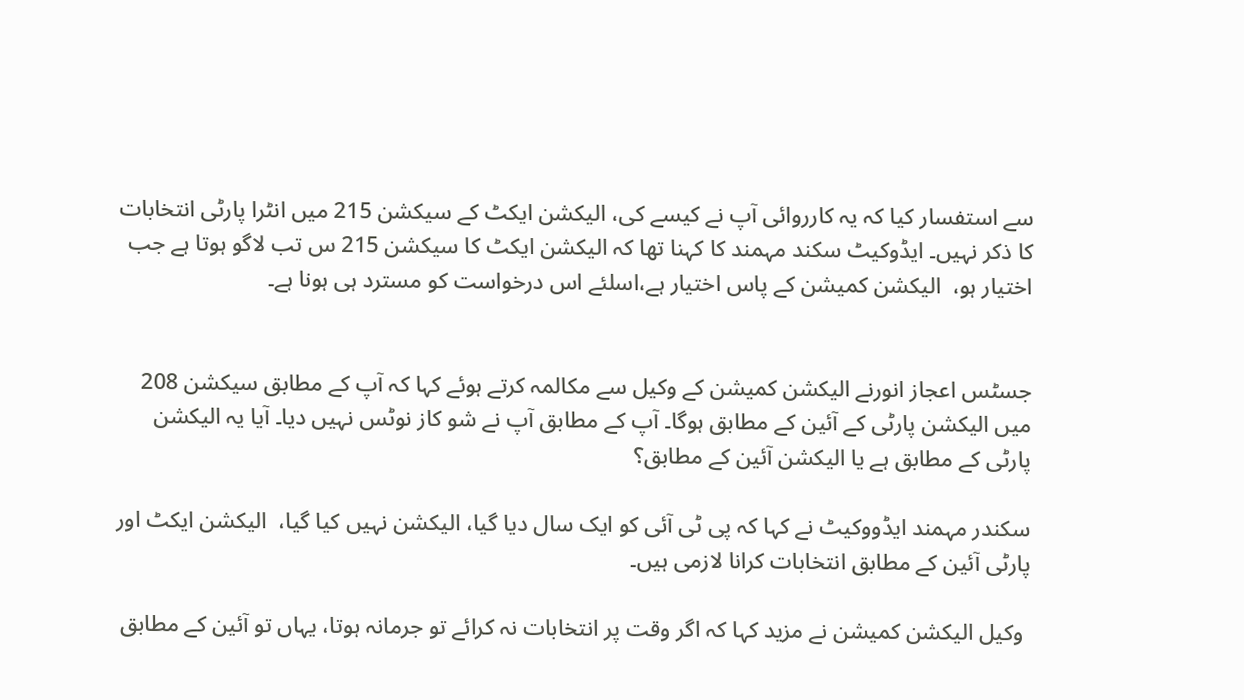سے استفسار کیا کہ یہ کارروائی آپ نے کیسے کی، الیکشن ایکٹ کے سیکشن 215 میں انٹرا پارٹی انتخابات کا ذکر نہیں۔ ایڈوکیٹ سکند مہمند کا کہنا تھا کہ الیکشن ایکٹ کا سیکشن 215 س تب لاگو ہوتا ہے جب اختیار ہو،  الیکشن کمیشن کے پاس اختیار ہے،اسلئے اس درخواست کو مسترد ہی ہونا ہے۔


جسٹس اعجاز انورنے الیکشن کمیشن کے وکیل سے مکالمہ کرتے ہوئے کہا کہ آپ کے مطابق سیکشن 208 میں الیکشن پارٹی کے آئین کے مطابق ہوگا۔ آپ کے مطابق آپ نے شو کاز نوٹس نہیں دیا۔ آیا یہ الیکشن پارٹی کے مطابق ہے یا الیکشن آئین کے مطابق؟

سکندر مہمند ایڈووکیٹ نے کہا کہ پی ٹی آئی کو ایک سال دیا گیا، الیکشن نہیں کیا گیا،  الیکشن ایکٹ اور پارٹی آئین کے مطابق انتخابات کرانا لازمی ہیں۔

 وکیل الیکشن کمیشن نے مزید کہا کہ اگر وقت پر انتخابات نہ کرائے تو جرمانہ ہوتا، یہاں تو آئین کے مطابق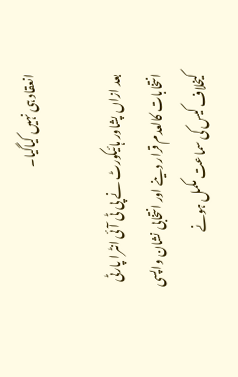انعقاد ہی نہیں کیاگیا۔

بعد ازاں پشاور ہائیکورٹ نے پی ٹی آئی انٹرا پارٹی انتخابات کالعدم قرار دینے اور انتخابی نشان واپسی کیخلاف کیس کی سماعت مکمل ہونے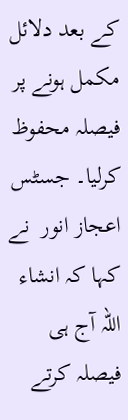کے بعد دلائل مکمل ہونے پر فیصلہ محفوظ کرلیا۔ جسٹس اعجاز انور  نے کہا کہ انشاء اللہ آج ہی فیصلہ کرتے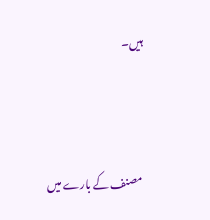ہیں۔



مصنف کے بارے میں